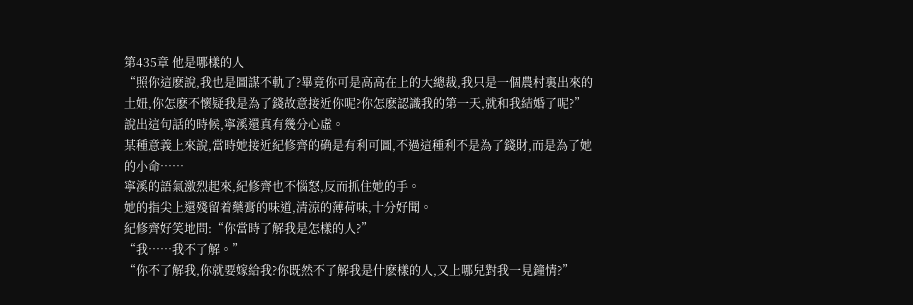第435章 他是哪樣的人
“照你這麽說,我也是圖謀不軌了?畢竟你可是高高在上的大總裁,我只是一個農村裏出來的土妞,你怎麽不懷疑我是為了錢故意接近你呢?你怎麽認識我的第一天,就和我結婚了呢?”
說出這句話的時候,寧溪還真有幾分心虛。
某種意義上來說,當時她接近紀修齊的确是有利可圖,不過這種利不是為了錢財,而是為了她的小命……
寧溪的語氣激烈起來,紀修齊也不惱怒,反而抓住她的手。
她的指尖上還殘留着藥膏的味道,清涼的薄荷味,十分好聞。
紀修齊好笑地問:“你當時了解我是怎樣的人?”
“我……我不了解。”
“你不了解我,你就要嫁給我?你既然不了解我是什麽樣的人,又上哪兒對我一見鐘情?”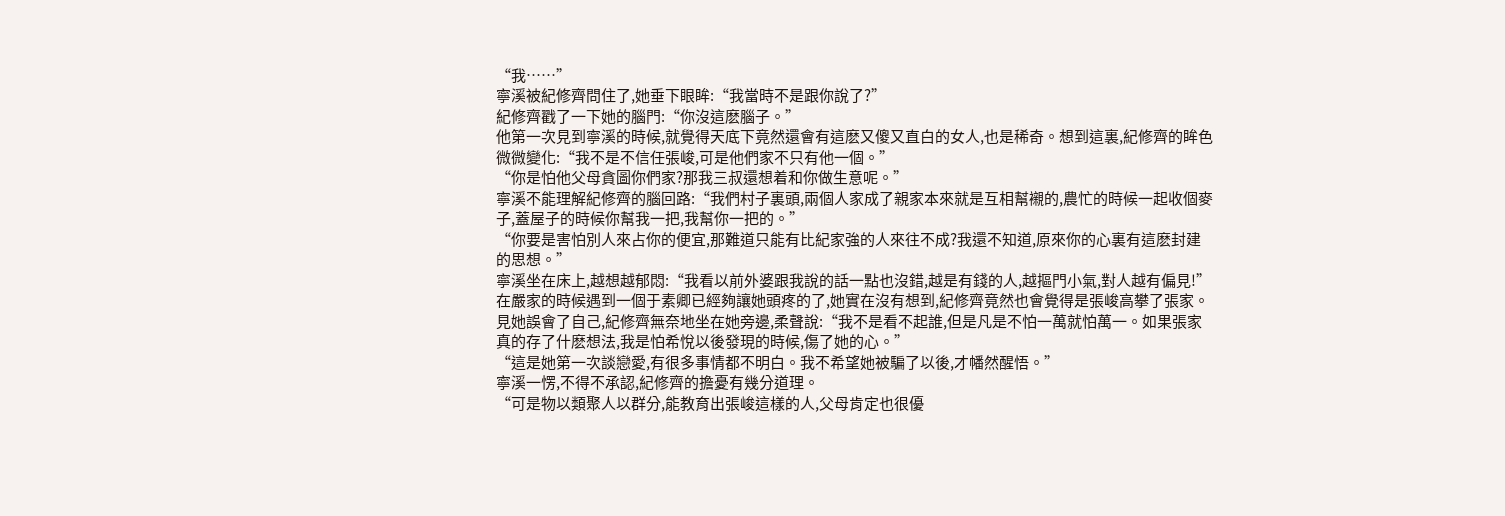“我……”
寧溪被紀修齊問住了,她垂下眼眸:“我當時不是跟你說了?”
紀修齊戳了一下她的腦門:“你沒這麽腦子。”
他第一次見到寧溪的時候,就覺得天底下竟然還會有這麽又傻又直白的女人,也是稀奇。想到這裏,紀修齊的眸色微微變化:“我不是不信任張峻,可是他們家不只有他一個。”
“你是怕他父母貪圖你們家?那我三叔還想着和你做生意呢。”
寧溪不能理解紀修齊的腦回路:“我們村子裏頭,兩個人家成了親家本來就是互相幫襯的,農忙的時候一起收個麥子,蓋屋子的時候你幫我一把,我幫你一把的。”
“你要是害怕別人來占你的便宜,那難道只能有比紀家強的人來往不成?我還不知道,原來你的心裏有這麽封建的思想。”
寧溪坐在床上,越想越郁悶:“我看以前外婆跟我說的話一點也沒錯,越是有錢的人,越摳門小氣,對人越有偏見!”
在嚴家的時候遇到一個于素卿已經夠讓她頭疼的了,她實在沒有想到,紀修齊竟然也會覺得是張峻高攀了張家。
見她誤會了自己,紀修齊無奈地坐在她旁邊,柔聲說:“我不是看不起誰,但是凡是不怕一萬就怕萬一。如果張家真的存了什麽想法,我是怕希悅以後發現的時候,傷了她的心。”
“這是她第一次談戀愛,有很多事情都不明白。我不希望她被騙了以後,才幡然醒悟。”
寧溪一愣,不得不承認,紀修齊的擔憂有幾分道理。
“可是物以類聚人以群分,能教育出張峻這樣的人,父母肯定也很優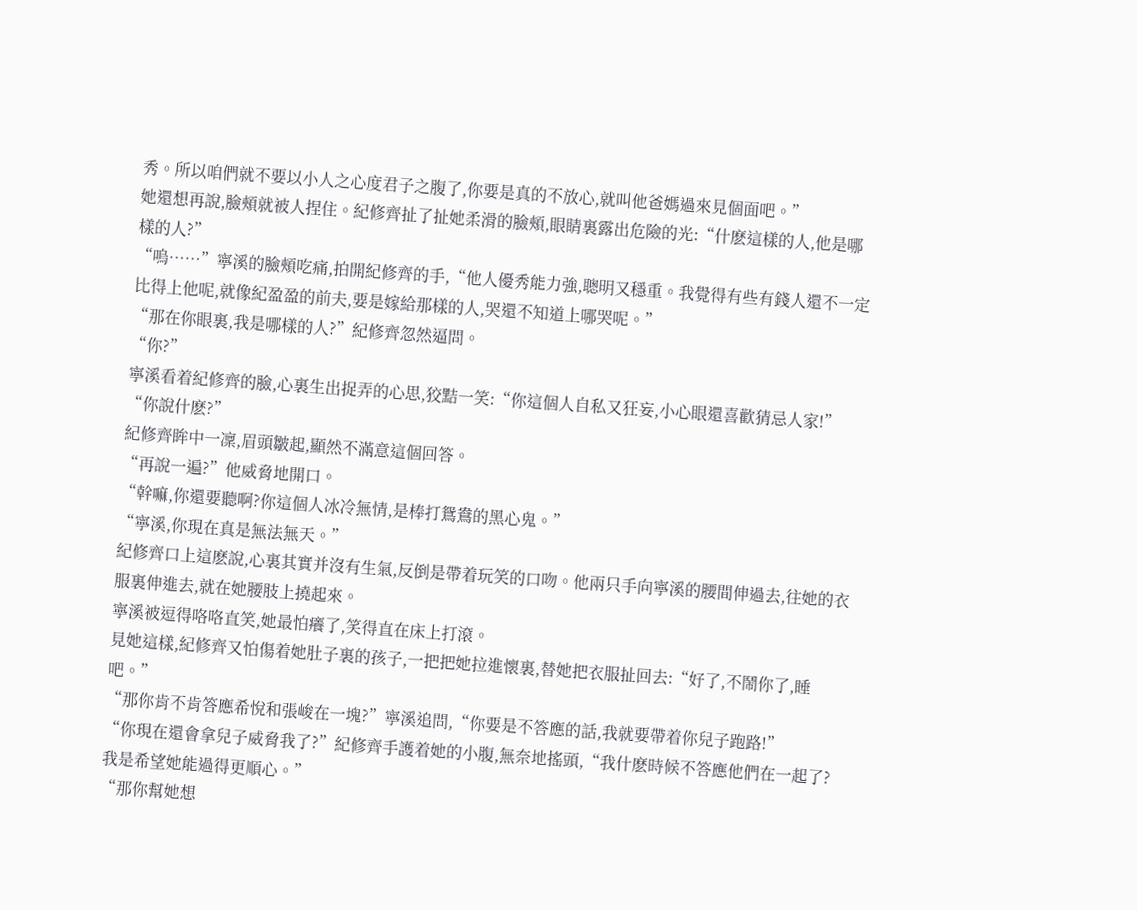秀。所以咱們就不要以小人之心度君子之腹了,你要是真的不放心,就叫他爸媽過來見個面吧。”
她還想再說,臉頰就被人捏住。紀修齊扯了扯她柔滑的臉頰,眼睛裏露出危險的光:“什麽這樣的人,他是哪樣的人?”
“嗚……”寧溪的臉頰吃痛,拍開紀修齊的手,“他人優秀能力強,聰明又穩重。我覺得有些有錢人還不一定比得上他呢,就像紀盈盈的前夫,要是嫁給那樣的人,哭還不知道上哪哭呢。”
“那在你眼裏,我是哪樣的人?”紀修齊忽然逼問。
“你?”
寧溪看着紀修齊的臉,心裏生出捉弄的心思,狡黠一笑:“你這個人自私又狂妄,小心眼還喜歡猜忌人家!”
“你說什麽?”
紀修齊眸中一凜,眉頭皺起,顯然不滿意這個回答。
“再說一遍?”他威脅地開口。
“幹嘛,你還要聽啊?你這個人冰冷無情,是棒打鴛鴦的黑心鬼。”
“寧溪,你現在真是無法無天。”
紀修齊口上這麽說,心裏其實并沒有生氣,反倒是帶着玩笑的口吻。他兩只手向寧溪的腰間伸過去,往她的衣服裏伸進去,就在她腰肢上撓起來。
寧溪被逗得咯咯直笑,她最怕癢了,笑得直在床上打滾。
見她這樣,紀修齊又怕傷着她肚子裏的孩子,一把把她拉進懷裏,替她把衣服扯回去:“好了,不鬧你了,睡吧。”
“那你肯不肯答應希悅和張峻在一塊?”寧溪追問,“你要是不答應的話,我就要帶着你兒子跑路!”
“你現在還會拿兒子威脅我了?”紀修齊手護着她的小腹,無奈地搖頭,“我什麽時候不答應他們在一起了?我是希望她能過得更順心。”
“那你幫她想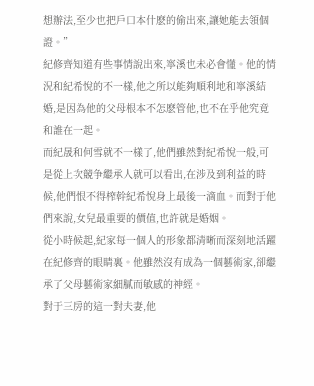想辦法,至少也把戶口本什麽的偷出來,讓她能去領個證。”
紀修齊知道有些事情說出來,寧溪也未必會懂。他的情況和紀希悅的不一樣,他之所以能夠順利地和寧溪結婚,是因為他的父母根本不怎麽管他,也不在乎他究竟和誰在一起。
而紀晟和何雪就不一樣了,他們雖然對紀希悅一般,可是從上次競争繼承人就可以看出,在涉及到利益的時候,他們恨不得榨幹紀希悅身上最後一滴血。而對于他們來說,女兒最重要的價值,也許就是婚姻。
從小時候起,紀家每一個人的形象都清晰而深刻地活躍在紀修齊的眼睛裏。他雖然沒有成為一個藝術家,卻繼承了父母藝術家細膩而敏感的神經。
對于三房的這一對夫妻,他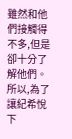雖然和他們接觸得不多,但是卻十分了解他們。
所以,為了讓紀希悅下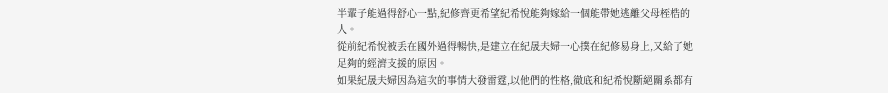半輩子能過得舒心一點,紀修齊更希望紀希悅能夠嫁給一個能帶她逃離父母桎梏的人。
從前紀希悅被丢在國外過得暢快,是建立在紀晟夫婦一心撲在紀修易身上,又給了她足夠的經濟支援的原因。
如果紀晟夫婦因為這次的事情大發雷霆,以他們的性格,徹底和紀希悅斷絕關系都有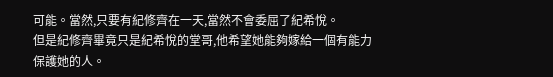可能。當然,只要有紀修齊在一天,當然不會委屈了紀希悅。
但是紀修齊畢竟只是紀希悅的堂哥,他希望她能夠嫁給一個有能力保護她的人。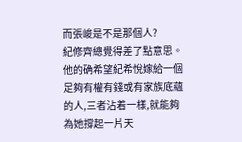而張峻是不是那個人?
紀修齊總覺得差了點意思。
他的确希望紀希悅嫁給一個足夠有權有錢或有家族底蘊的人,三者沾着一樣,就能夠為她撐起一片天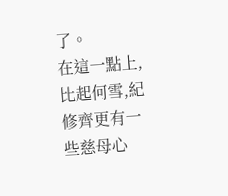了。
在這一點上,比起何雪,紀修齊更有一些慈母心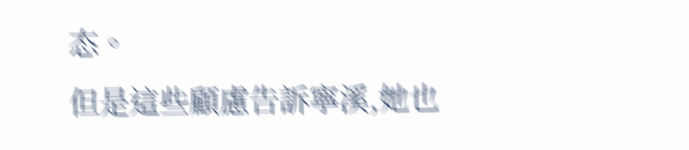态。
但是這些顧慮告訴寧溪,她也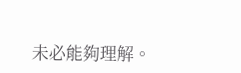未必能夠理解。